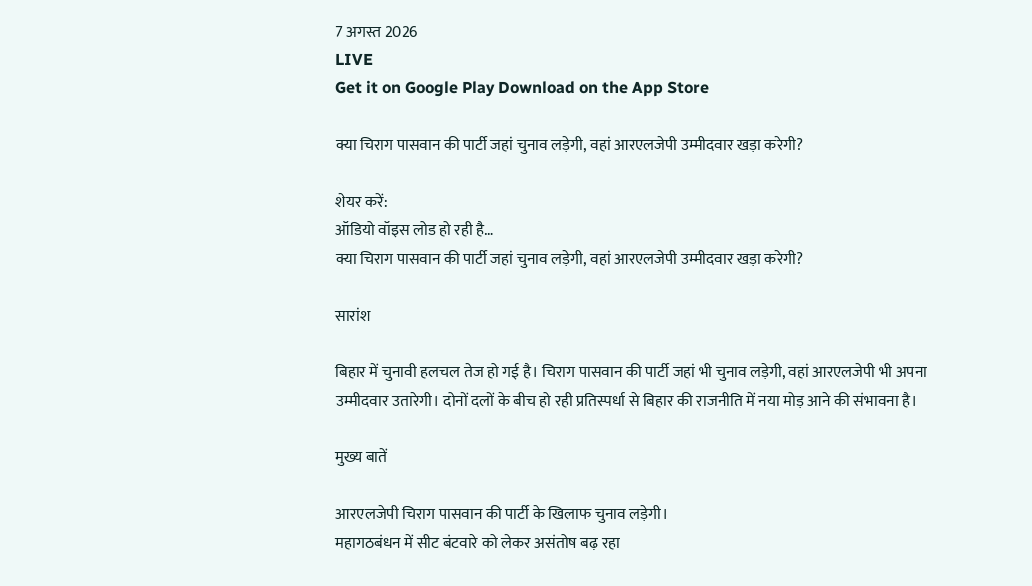7 अगस्त 2026
LIVE
Get it on Google Play Download on the App Store

क्या चिराग पासवान की पार्टी जहां चुनाव लड़ेगी, वहां आरएलजेपी उम्मीदवार खड़ा करेगी?

शेयर करें:
ऑडियो वॉइस लोड हो रही है…
क्या चिराग पासवान की पार्टी जहां चुनाव लड़ेगी, वहां आरएलजेपी उम्मीदवार खड़ा करेगी?

सारांश

बिहार में चुनावी हलचल तेज हो गई है। चिराग पासवान की पार्टी जहां भी चुनाव लड़ेगी, वहां आरएलजेपी भी अपना उम्मीदवार उतारेगी। दोनों दलों के बीच हो रही प्रतिस्पर्धा से बिहार की राजनीति में नया मोड़ आने की संभावना है।

मुख्य बातें

आरएलजेपी चिराग पासवान की पार्टी के खिलाफ चुनाव लड़ेगी।
महागठबंधन में सीट बंटवारे को लेकर असंतोष बढ़ रहा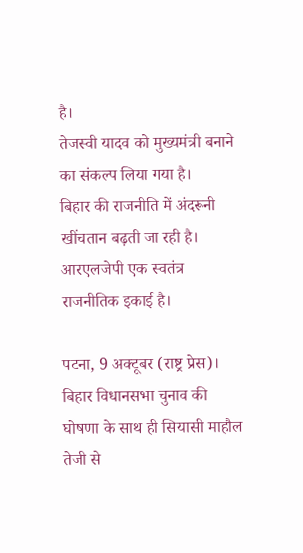है।
तेजस्वी यादव को मुख्यमंत्री बनाने का संकल्प लिया गया है।
बिहार की राजनीति में अंदरूनी खींचतान बढ़ती जा रही है।
आरएलजेपी एक स्वतंत्र राजनीतिक इकाई है।

पटना, 9 अक्टूबर (राष्ट्र प्रेस)। बिहार विधानसभा चुनाव की घोषणा के साथ ही सियासी माहौल तेजी से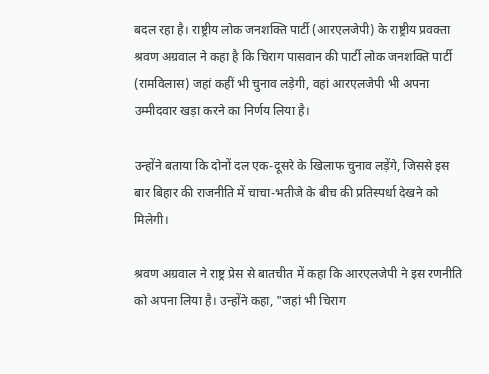बदल रहा है। राष्ट्रीय लोक जनशक्ति पार्टी (आरएलजेपी) के राष्ट्रीय प्रवक्ता श्रवण अग्रवाल ने कहा है कि चिराग पासवान की पार्टी लोक जनशक्ति पार्टी (रामविलास) जहां कहीं भी चुनाव लड़ेगी, वहां आरएलजेपी भी अपना उम्मीदवार खड़ा करने का निर्णय लिया है।

उन्होंने बताया कि दोनों दल एक-दूसरे के खिलाफ चुनाव लड़ेंगे, जिससे इस बार बिहार की राजनीति में चाचा-भतीजे के बीच की प्रतिस्पर्धा देखने को मिलेगी।

श्रवण अग्रवाल ने राष्ट्र प्रेस से बातचीत में कहा कि आरएलजेपी ने इस रणनीति को अपना लिया है। उन्होंने कहा, "जहां भी चिराग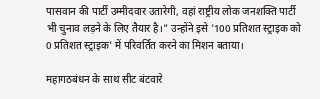पासवान की पार्टी उम्मीदवार उतारेगी, वहां राष्ट्रीय लोक जनशक्ति पार्टी भी चुनाव लड़ने के लिए तैयार है।" उन्होंने इसे '100 प्रतिशत स्ट्राइक को 0 प्रतिशत स्ट्राइक' में परिवर्तित करने का मिशन बताया।

महागठबंधन के साथ सीट बंटवारे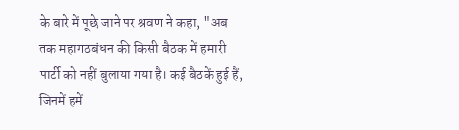के बारे में पूछे जाने पर श्रवण ने कहा, "अब तक महागठबंधन की किसी बैठक में हमारी पार्टी को नहीं बुलाया गया है। कई बैठकें हुई हैं, जिनमें हमें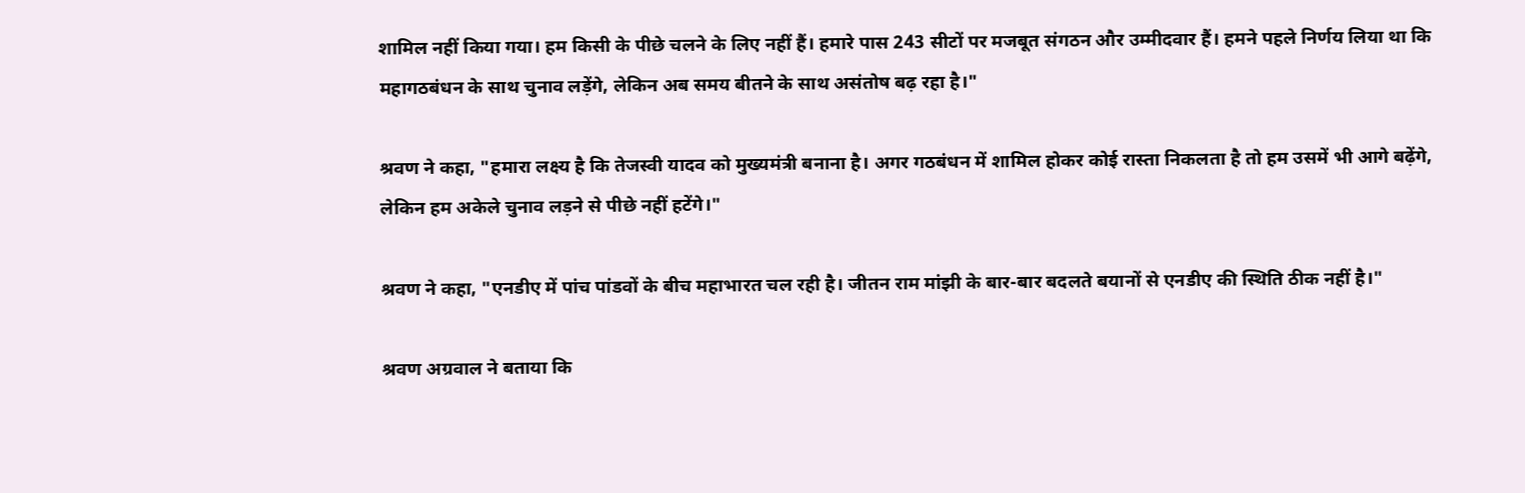शामिल नहीं किया गया। हम किसी के पीछे चलने के लिए नहीं हैं। हमारे पास 243 सीटों पर मजबूत संगठन और उम्मीदवार हैं। हमने पहले निर्णय लिया था कि महागठबंधन के साथ चुनाव लड़ेंगे, लेकिन अब समय बीतने के साथ असंतोष बढ़ रहा है।"

श्रवण ने कहा, "हमारा लक्ष्य है कि तेजस्वी यादव को मुख्यमंत्री बनाना है। अगर गठबंधन में शामिल होकर कोई रास्ता निकलता है तो हम उसमें भी आगे बढ़ेंगे, लेकिन हम अकेले चुनाव लड़ने से पीछे नहीं हटेंगे।"

श्रवण ने कहा, "एनडीए में पांच पांडवों के बीच महाभारत चल रही है। जीतन राम मांझी के बार-बार बदलते बयानों से एनडीए की स्थिति ठीक नहीं है।"

श्रवण अग्रवाल ने बताया कि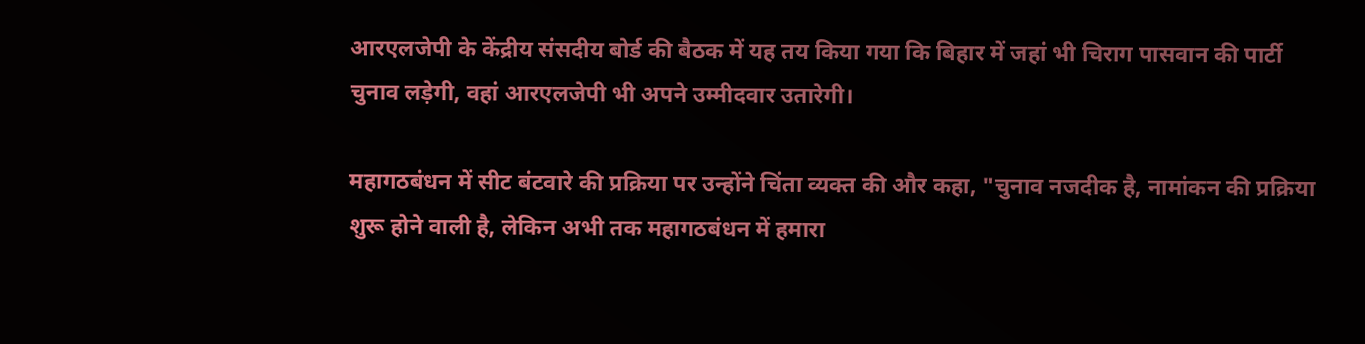आरएलजेपी के केंद्रीय संसदीय बोर्ड की बैठक में यह तय किया गया कि बिहार में जहां भी चिराग पासवान की पार्टी चुनाव लड़ेगी, वहां आरएलजेपी भी अपने उम्मीदवार उतारेगी।

महागठबंधन में सीट बंटवारे की प्रक्रिया पर उन्होंने चिंता व्यक्त की और कहा, "चुनाव नजदीक है, नामांकन की प्रक्रिया शुरू होने वाली है, लेकिन अभी तक महागठबंधन में हमारा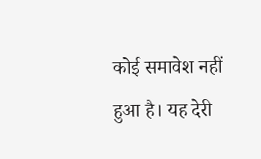कोई समावेश नहीं हुआ है। यह देरी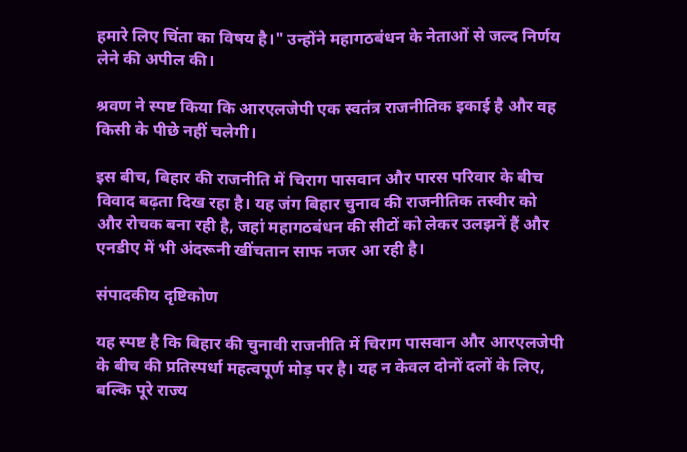हमारे लिए चिंता का विषय है।" उन्होंने महागठबंधन के नेताओं से जल्द निर्णय लेने की अपील की।

श्रवण ने स्पष्ट किया कि आरएलजेपी एक स्वतंत्र राजनीतिक इकाई है और वह किसी के पीछे नहीं चलेगी।

इस बीच, बिहार की राजनीति में चिराग पासवान और पारस परिवार के बीच विवाद बढ़ता दिख रहा है। यह जंग बिहार चुनाव की राजनीतिक तस्वीर को और रोचक बना रही है, जहां महागठबंधन की सीटों को लेकर उलझनें हैं और एनडीए में भी अंदरूनी खींचतान साफ नजर आ रही है।

संपादकीय दृष्टिकोण

यह स्पष्ट है कि बिहार की चुनावी राजनीति में चिराग पासवान और आरएलजेपी के बीच की प्रतिस्पर्धा महत्वपूर्ण मोड़ पर है। यह न केवल दोनों दलों के लिए, बल्कि पूरे राज्य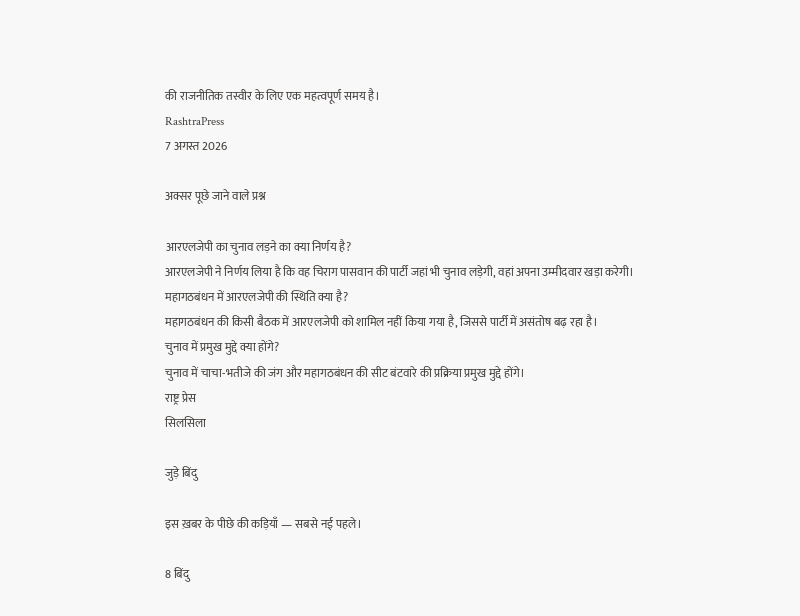की राजनीतिक तस्वीर के लिए एक महत्वपूर्ण समय है।
RashtraPress
7 अगस्त 2026

अक्सर पूछे जाने वाले प्रश्न

आरएलजेपी का चुनाव लड़ने का क्या निर्णय है?
आरएलजेपी ने निर्णय लिया है कि वह चिराग पासवान की पार्टी जहां भी चुनाव लड़ेगी, वहां अपना उम्मीदवार खड़ा करेगी।
महागठबंधन में आरएलजेपी की स्थिति क्या है?
महागठबंधन की किसी बैठक में आरएलजेपी को शामिल नहीं किया गया है, जिससे पार्टी में असंतोष बढ़ रहा है।
चुनाव में प्रमुख मुद्दे क्या होंगे?
चुनाव में चाचा-भतीजे की जंग और महागठबंधन की सीट बंटवारे की प्रक्रिया प्रमुख मुद्दे होंगे।
राष्ट्र प्रेस
सिलसिला

जुड़े बिंदु

इस ख़बर के पीछे की कड़ियाँ — सबसे नई पहले।

8 बिंदु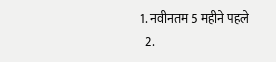1. नवीनतम 5 महीने पहले
  2.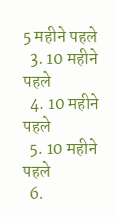5 महीने पहले
  3. 10 महीने पहले
  4. 10 महीने पहले
  5. 10 महीने पहले
  6.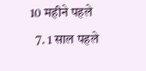10 महीने पहले
  7. 1 साल पहले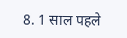8. 1 साल पहले